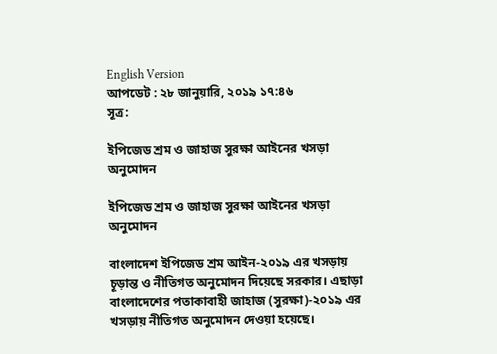English Version
আপডেট : ২৮ জানুয়ারি, ২০১৯ ১৭:৪৬
সূত্র:

ইপিজেড শ্রম ও জাহাজ সুরক্ষা আইনের খসড়া অনুমোদন

ইপিজেড শ্রম ও জাহাজ সুরক্ষা আইনের খসড়া অনুমোদন

বাংলাদেশ ইপিজেড শ্রম আইন-২০১৯ এর খসড়ায় চূড়ান্ত ও নীতিগত অনুমোদন দিয়েছে সরকার। এছাড়া বাংলাদেশের পতাকাবাহী জাহাজ (সুরক্ষা)-২০১৯ এর খসড়ায় নীতিগত অনুমোদন দেওয়া হয়েছে।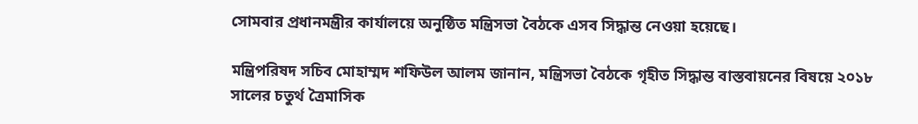সোমবার প্রধানমন্ত্রীর কার্যালয়ে অনুষ্ঠিত মন্ত্রিসভা বৈঠকে এসব সিদ্ধান্ত নেওয়া হয়েছে।

মন্ত্রিপরিষদ সচিব মোহাম্মদ শফিউল আলম জানান, মন্ত্রিসভা বৈঠকে গৃহীত সিদ্ধান্ত বাস্তবায়নের বিষয়ে ২০১৮ সালের চতুর্থ ত্রৈমাসিক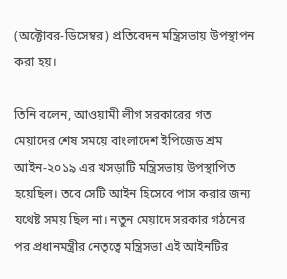(অক্টোবর-ডিসেম্বর) প্রতিবেদন মন্ত্রিসভায় উপস্থাপন করা হয়।

তিনি বলেন, আওয়ামী লীগ সরকারের গত মেয়াদের শেষ সময়ে বাংলাদেশ ইপিজেড শ্রম আইন-২০১৯ এর খসড়াটি মন্ত্রিসভায় উপস্থাপিত হয়েছিল। তবে সেটি আইন হিসেবে পাস করার জন্য যথেষ্ট সময় ছিল না। নতুন মেয়াদে সরকার গঠনের পর প্রধানমন্ত্রীর নেতৃত্বে মন্ত্রিসভা এই আইনটির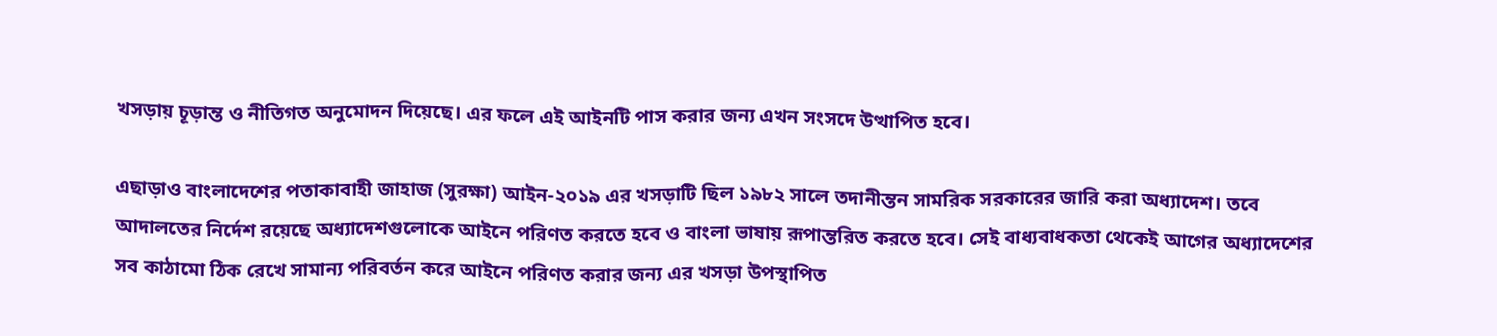খসড়ায় চূড়ান্ত ও নীতিগত অনুমোদন দিয়েছে। এর ফলে এই আইনটি পাস করার জন্য এখন সংসদে উত্থাপিত হবে।

এছাড়াও বাংলাদেশের পতাকাবাহী জাহাজ (সুরক্ষা) আইন-২০১৯ এর খসড়াটি ছিল ১৯৮২ সালে তদানীন্তন সামরিক সরকারের জারি করা অধ্যাদেশ। তবে আদালতের নির্দেশ রয়েছে অধ্যাদেশগুলোকে আইনে পরিণত করতে হবে ও বাংলা ভাষায় রূপান্তরিত করতে হবে। সেই বাধ্যবাধকতা থেকেই আগের অধ্যাদেশের সব কাঠামো ঠিক রেখে সামান্য পরিবর্তন করে আইনে পরিণত করার জন্য এর খসড়া উপস্থাপিত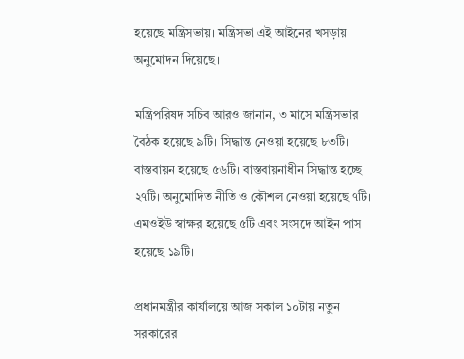হয়েছে মন্ত্রিসভায়। মন্ত্রিসভা এই আইনের খসড়ায় অনুমোদন দিয়েছে।

মন্ত্রিপরিষদ সচিব আরও জানান, ৩ মাসে মন্ত্রিসভার বৈঠক হয়েছে ৯টি। সিদ্ধান্ত নেওয়া হয়েছে ৮৩টি। বাস্তবায়ন হয়েছে ৫৬টি। বাস্তবায়নাধীন সিদ্ধান্ত হচ্ছে ২৭টি। অনুমোদিত নীতি ও কৌশল নেওয়া হয়েছে ৭টি। এমওইউ স্বাক্ষর হয়েছে ৫টি এবং সংসদে আইন পাস হয়েছে ১৯টি।

প্রধানমন্ত্রীর কার্যালয়ে আজ সকাল ১০টায় নতুন সরকারের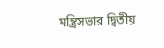মন্ত্রিসভার দ্বিতীয়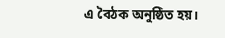এ বৈঠক অনুষ্ঠিত হয়।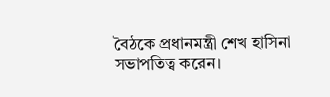বৈঠকে প্রধানমন্ত্রী শেখ হাসিনা সভাপতিত্ব করেন।